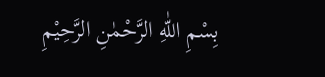بِسْمِ اللّٰهِ الرَّحْمٰنِ الرَّحِيْمِ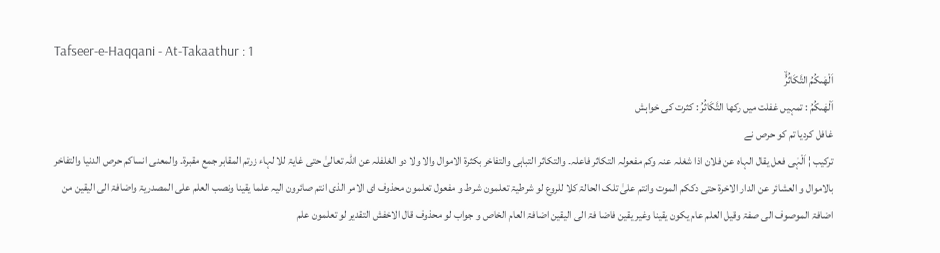Tafseer-e-Haqqani - At-Takaathur : 1
اَلْهٰىكُمُ التَّكَاثُرُۙ
اَلْهٰىكُمُ : تمہیں غفلت میں رکھا التَّكَاثُرُ : کثرت کی خواہش
غافل کردیا تم کو حرص نے
ترکیب ¦ اَلْہٰی فعل یقال الہاہ عن فلان اذا شغلہ عنہ وکم مفعولہ التکاثر فاعلہ۔ والتکاثر التباہی والتفاخر بکثرۃ الاموال والا ولا دو الغلفلہ عن اللہ تعالیٰ حتی غایۃ للا لہاء زرتم المقابر جمع مقبرۃ۔ والمعنی انساکم حرص الدنیا والتفاخر بالاموال و العشائر عن الدار الاخرۃ حتی دککم الموت وانتم علیٰ تلک الحالۃ کلا للروع لو شرطیۃ تعلمون شرط و مفعول تعلمون محذوف ای الامر الذی انتم صائرون الیہ علما یقینا ونصب العلم علی المصدریۃ واضافۃ الی الیقین من اضافۃ الموصوف الی صفۃ وقیل العلم عام یکون یقینا وغیر یقین فاضا فۃ الی الیقین اضافۃ العام الخاص و جواب لو محذوف قال الاخفش التقدیر لو تعلمون علم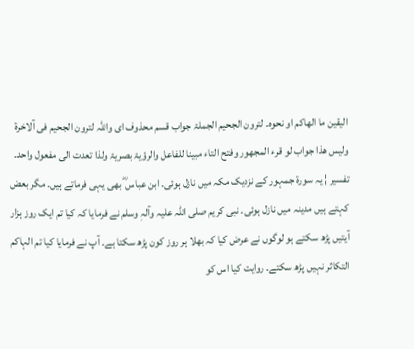الیقین ما الھاکم او نحوہ۔ لترون الجحیم الجملۃ جواب قسم محذوف ای واللہ لترون الجحیم فی آلاخرۃ ولیس ھذا جواب لو قرء المجھور وفتح التاء مبینا للفاعل والرؤیۃ بصریۃ ولذا تعدت الی مفعول واحد۔ تفسیر ¦ یہ سورة جمہور کے نزدیک مکہ میں نازل ہوئی۔ ابن عباس ؓ بھی یہی فرماتے ہیں۔ مگر بعض کہتے ہیں مدینہ میں نازل ہوئی۔ نبی کریم صلی اللہ علیہ وآلہٖ وسلم نے فرمایا کہ کیا تم ایک روز ہزار آیتیں پڑھ سکتے ہو لوگوں نے عرض کیا کہ بھلا ہر روز کون پڑھ سکتا ہے۔ آپ نے فرمایا کیا تم الہاکم التکاثر نہیں پڑھ سکتے۔ روایت کیا اس کو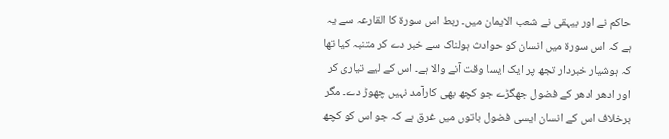حاکم نے اور بیہقی نے شعب الایمان میں۔ ربط اس سورة کا القارعہ سے یہ ہے کہ اس سورة میں انسان کو حوادث ہولناک سے خبر دے کر متنبہ کیا تھا کہ ہوشیار خبردار تجھ پر ایک ایسا وقت آنے والا ہے۔ اس کے لیے تیاری کر اور ادھر ادھر کے فضول جھگڑے جو کچھ بھی کارآمد نہیں چھوڑ دے۔ مگر برخلاف اس کے انسان ایسی فضول باتوں میں غرق ہے کہ جو اس کو کچھ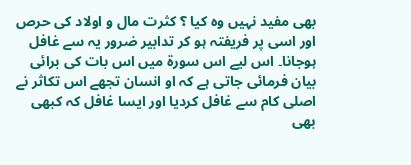بھی مفید نہیں وہ کیا ؟ کثرت مال و اولاد کی حرص اور اسی پر فریفتہ ہو کر تدابیر ضرور یہ سے غافل ہوجانا۔ اس لیے اس سورة میں اس بات کی برائی بیان فرمائی جاتی ہے کہ او انسان تجھے اس تکاثر نے اصلی کام سے غافل کردیا اور ایسا غافل کہ کبھی بھی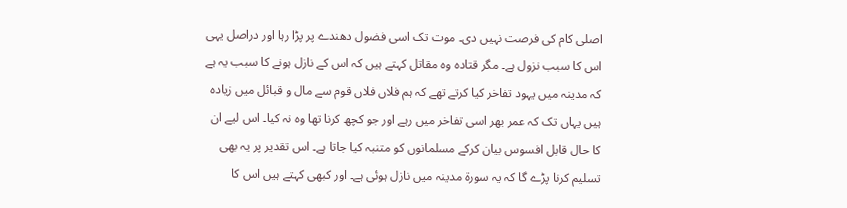اصلی کام کی فرصت نہیں دی۔ موت تک اسی فضول دھندے پر پڑا رہا اور دراصل یہی اس کا سبب نزول ہے۔ مگر قتادہ وہ مقاتل کہتے ہیں کہ اس کے نازل ہونے کا سبب یہ ہے کہ مدینہ میں یہود تفاخر کیا کرتے تھے کہ ہم فلاں فلاں قوم سے مال و قبائل میں زیادہ ہیں یہاں تک کہ عمر بھر اسی تفاخر میں رہے اور جو کچھ کرنا تھا وہ نہ کیا۔ اس لیے ان کا حال قابل افسوس بیان کرکے مسلمانوں کو متنبہ کیا جاتا ہے۔ اس تقدیر پر یہ بھی تسلیم کرنا پڑے گا کہ یہ سورة مدینہ میں نازل ہوئی ہے۔ اور کبھی کہتے ہیں اس کا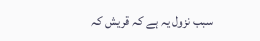سبب نزول یہ ہے کہ قریش کہ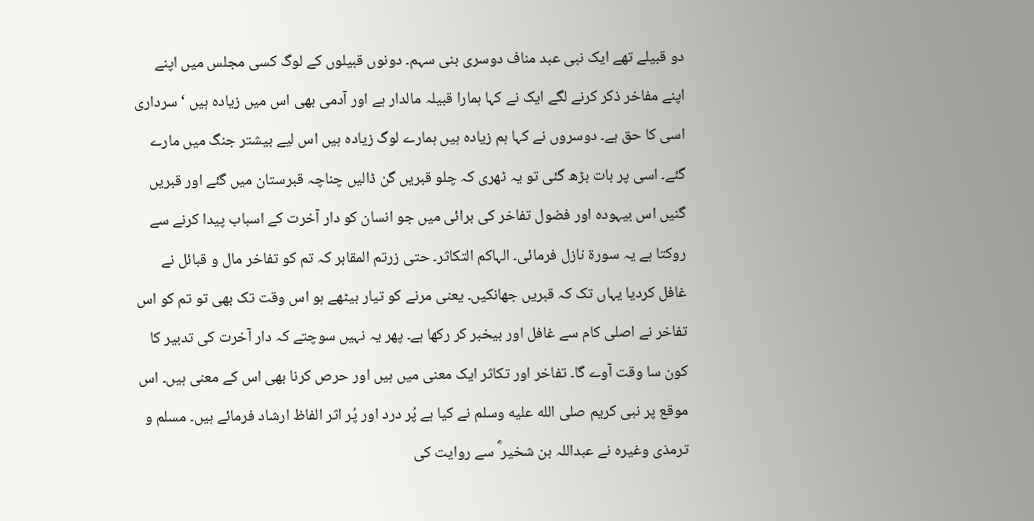دو قبیلے تھے ایک نبی عبد مناف دوسری بنی سہم۔ دونوں قبیلوں کے لوگ کسی مجلس میں اپنے اپنے مفاخر ذکر کرنے لگے ایک نے کہا ہمارا قبیلہ مالدار ہے اور آدمی بھی اس میں زیادہ ہیں ‘ سرداری اسی کا حق ہے۔ دوسروں نے کہا ہم زیادہ ہیں ہمارے لوگ زیادہ ہیں اس لیے بیشتر جنگ میں مارے گئے۔ اسی پر بات بڑھ گئی تو یہ ٹھری کہ چلو قبریں گن ڈالیں چناچہ قبرستان میں گئے اور قبریں گنیں اس بیہودہ اور فضول تفاخر کی برائی میں جو انسان کو دار آخرت کے اسباب پیدا کرنے سے روکتا ہے یہ سورة نازل فرمائی۔ الہاکم التکاثر۔ حتی زرتم المقابر کہ تم کو تفاخر مال و قبائل نے غافل کردیا یہاں تک کہ قبریں جھانکیں۔ یعنی مرنے کو تیار بیٹھے ہو اس وقت تک بھی تو تم کو اس تفاخر نے اصلی کام سے غافل اور بیخبر کر رکھا ہے۔ پھر یہ نہیں سوچتے کہ دار آخرت کی تدبیر کا کون سا وقت آوے گا۔ تفاخر اور تکاثر ایک معنی میں ہیں اور حرص کرنا بھی اس کے معنی ہیں۔ اس موقع پر نبی کریم صلى الله عليه وسلم نے کیا ہے پُر درد اور پُر اثر الفاظ ارشاد فرمائے ہیں۔ مسلم و ترمذی وغیرہ نے عبداللہ بن شخیر ؓ سے روایت کی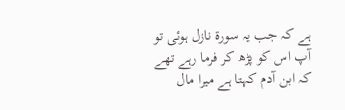ہے کہ جب یہ سورة نازل ہوئی تو آپ اس کو پڑھ کر فرما رہے تھے کہ ابن آدم کہتا ہے میرا مال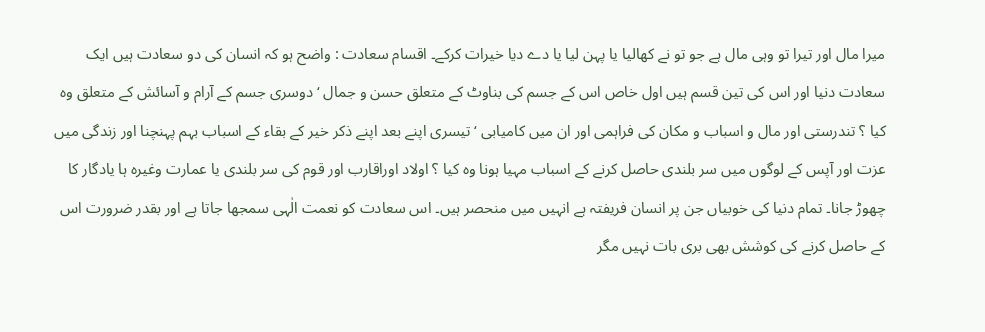میرا مال اور تیرا تو وہی مال ہے جو تو نے کھالیا یا پہن لیا یا دے دیا خیرات کرکے۔ اقسام سعادت : واضح ہو کہ انسان کی دو سعادت ہیں ایک سعادت دنیا اور اس کی تین قسم ہیں اول خاص اس کے جسم کی بناوٹ کے متعلق حسن و جمال ‘ دوسری جسم کے آرام و آسائش کے متعلق وہ کیا ؟ تندرستی اور مال و اسباب و مکان کی فراہمی اور ان میں کامیابی ‘ تیسری اپنے بعد اپنے ذکر خیر کے بقاء کے اسباب بہم پہنچنا اور زندگی میں عزت اور آپس کے لوگوں میں سر بلندی حاصل کرنے کے اسباب مہیا ہونا وہ کیا ؟ اولاد اوراقارب اور قوم کی سر بلندی یا عمارت وغیرہ ہا یادگار کا چھوڑ جانا۔ تمام دنیا کی خوبیاں جن پر انسان فریفتہ ہے انہیں میں منحصر ہیں۔ اس سعادت کو نعمت الٰہی سمجھا جاتا ہے اور بقدر ضرورت اس کے حاصل کرنے کی کوشش بھی بری بات نہیں مگر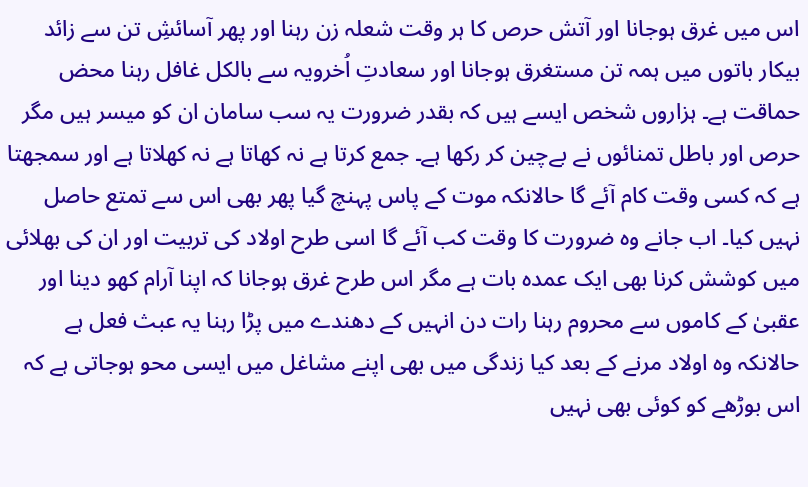اس میں غرق ہوجانا اور آتش حرص کا ہر وقت شعلہ زن رہنا اور پھر آسائشِ تن سے زائد بیکار باتوں میں ہمہ تن مستغرق ہوجانا اور سعادتِ اُخرویہ سے بالکل غافل رہنا محض حماقت ہے۔ ہزاروں شخص ایسے ہیں کہ بقدر ضرورت یہ سب سامان ان کو میسر ہیں مگر حرص اور باطل تمنائوں نے بےچین کر رکھا ہے۔ جمع کرتا ہے نہ کھاتا ہے نہ کھلاتا ہے اور سمجھتا ہے کہ کسی وقت کام آئے گا حالانکہ موت کے پاس پہنچ گیا پھر بھی اس سے تمتع حاصل نہیں کیا۔ اب جانے وہ ضرورت کا وقت کب آئے گا اسی طرح اولاد کی تربیت اور ان کی بھلائی میں کوشش کرنا بھی ایک عمدہ بات ہے مگر اس طرح غرق ہوجانا کہ اپنا آرام کھو دینا اور عقبیٰ کے کاموں سے محروم رہنا رات دن انہیں کے دھندے میں پڑا رہنا یہ عبث فعل ہے حالانکہ وہ اولاد مرنے کے بعد کیا زندگی میں بھی اپنے مشاغل میں ایسی محو ہوجاتی ہے کہ اس بوڑھے کو کوئی بھی نہیں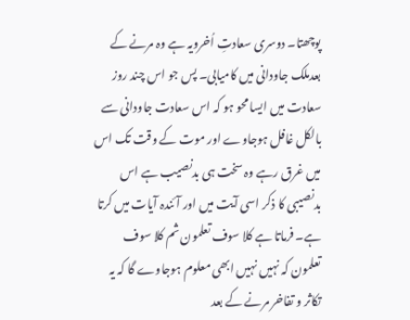پوچھتا۔ دوسری سعادتِ اُخرویہ ہے وہ مرنے کے بعدملک جاودانی میں کامیابی۔ پس جو اس چند روز سعادت میں ایسا محو ہو کہ اس سعادت جاودانی سے بالکل غافل ہوجاوے اور موت کے وقت تک اس میں غرق رہے وہ سخت ہی بدنصیب ہے اس بدنصیبی کا ذکر اسی آیت میں اور آئندہ آیات میں کرتا ہے۔ فرماتا ہے کلا سوف تعلمون ثم کلا سوف تعلمون کہ نہیں نہیں ابھی معلوم ہوجاوے گا کہ یہ تکاثر و تفاخر مرنے کے بعد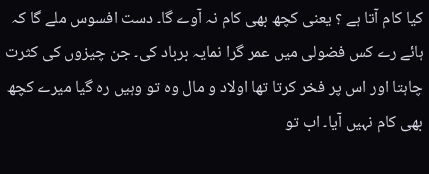کیا کام آتا ہے ؟ یعنی کچھ بھی کام نہ آوے گا۔ دست افسوس ملے گا کہ ہائے رے کس فضولی میں عمر گرا نمایہ برباد کی۔ جن چیزوں کی کثرت چاہتا اور اس پر فخر کرتا تھا اولاد و مال وہ تو وہیں رہ گیا میرے کچھ بھی کام نہیں آیا۔ اب تو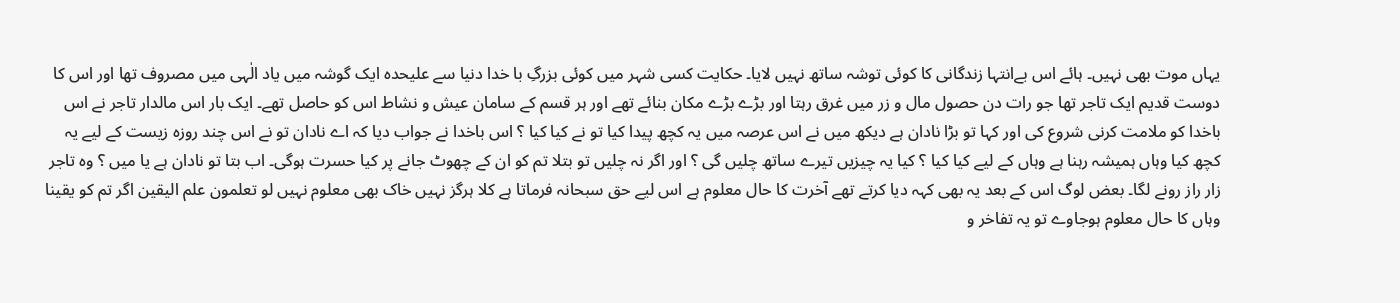یہاں موت بھی نہیں۔ ہائے اس بےانتہا زندگانی کا کوئی توشہ ساتھ نہیں لایا۔ حکایت کسی شہر میں کوئی بزرگِ با خدا دنیا سے علیحدہ ایک گوشہ میں یاد الٰہی میں مصروف تھا اور اس کا دوست قدیم ایک تاجر تھا جو رات دن حصول مال و زر میں غرق رہتا اور بڑے بڑے مکان بنائے تھے اور ہر قسم کے سامان عیش و نشاط اس کو حاصل تھے۔ ایک بار اس مالدار تاجر نے اس باخدا کو ملامت کرنی شروع کی اور کہا تو بڑا نادان ہے دیکھ میں نے اس عرصہ میں یہ کچھ پیدا کیا تو نے کیا کیا ؟ اس باخدا نے جواب دیا کہ اے نادان تو نے اس چند روزہ زیست کے لیے یہ کچھ کیا وہاں ہمیشہ رہنا ہے وہاں کے لیے کیا کیا ؟ کیا یہ چیزیں تیرے ساتھ چلیں گی ؟ اور اگر نہ چلیں تو بتلا تم کو ان کے چھوٹ جانے پر کیا حسرت ہوگی۔ اب بتا تو نادان ہے یا میں ؟ وہ تاجر زار راز رونے لگا۔ بعض لوگ اس کے بعد یہ بھی کہہ دیا کرتے تھے آخرت کا حال معلوم ہے اس لیے حق سبحانہ فرماتا ہے کلا ہرگز نہیں خاک بھی معلوم نہیں لو تعلمون علم الیقین اگر تم کو یقینا وہاں کا حال معلوم ہوجاوے تو یہ تفاخر و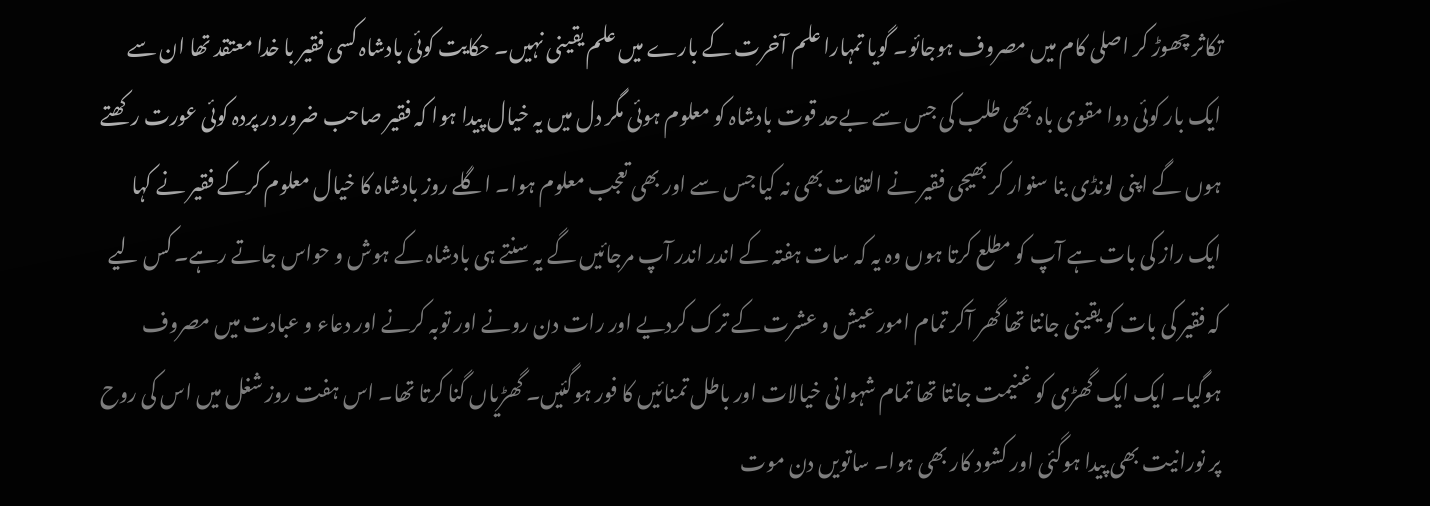تکاثر چھوڑ کر اصلی کام میں مصروف ہوجائو۔ گویا تمہارا علم آخرت کے بارے میں علم یقینی نہیں۔ حکایت کوئی بادشاہ کسی فقیر با خدا معتقد تھا ان سے ایک بار کوئی دوا مقوی باہ بھی طلب کی جس سے بےحد قوت بادشاہ کو معلوم ہوئی مگر دل میں یہ خیال پیدا ہوا کہ فقیر صاحب ضرور در پردہ کوئی عورت رکھتے ہوں گے اپنی لونڈی بنا سنوار کر بھیجی فقیر نے التفات بھی نہ کیا جس سے اور بھی تعجب معلوم ہوا۔ اگلے روز بادشاہ کا خیال معلوم کرکے فقیر نے کہا ایک راز کی بات ہے آپ کو مطلع کرتا ہوں وہ یہ کہ سات ہفتہ کے اندر اندر آپ مرجائیں گے یہ سنتے ہی بادشاہ کے ہوش و حواس جاتے رہے۔ کس لیے کہ فقیر کی بات کو یقینی جانتا تھا گھر آکر تمام امور عیش و عشرت کے ترک کردیے اور رات دن رونے اور توبہ کرنے اور دعاء و عبادت میں مصروف ہوگیا۔ ایک ایک گھڑی کو غنیمت جانتا تھا تمام شہوانی خیالات اور باطل تمنائیں کا فور ہوگئیں۔ گھڑیاں گنا کرتا تھا۔ اس ہفت روز شغل میں اس کی روح پر نورانیت بھی پیدا ہوگئی اور کشود کار بھی ہوا۔ ساتویں دن موت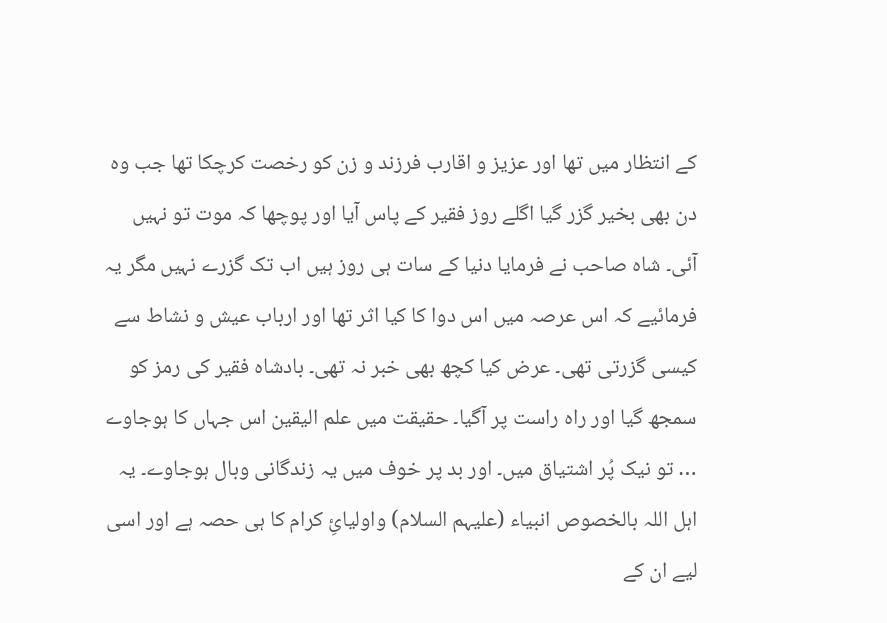کے انتظار میں تھا اور عزیز و اقارب فرزند و زن کو رخصت کرچکا تھا جب وہ دن بھی بخیر گزر گیا اگلے روز فقیر کے پاس آیا اور پوچھا کہ موت تو نہیں آئی۔ شاہ صاحب نے فرمایا دنیا کے سات ہی روز ہیں اب تک گزرے نہیں مگر یہ فرمائیے کہ اس عرصہ میں اس دوا کا کیا اثر تھا اور ارباب عیش و نشاط سے کیسی گزرتی تھی۔ عرض کیا کچھ بھی خبر نہ تھی۔ بادشاہ فقیر کی رمز کو سمجھ گیا اور راہ راست پر آگیا۔ حقیقت میں علم الیقین اس جہاں کا ہوجاوے … تو نیک پُر اشتیاق میں۔ اور بد پر خوف میں یہ زندگانی وبال ہوجاوے۔ یہ اہل اللہ بالخصوص انبیاء (علیہم السلام) واولیائِ کرام کا ہی حصہ ہے اور اسی لیے ان کے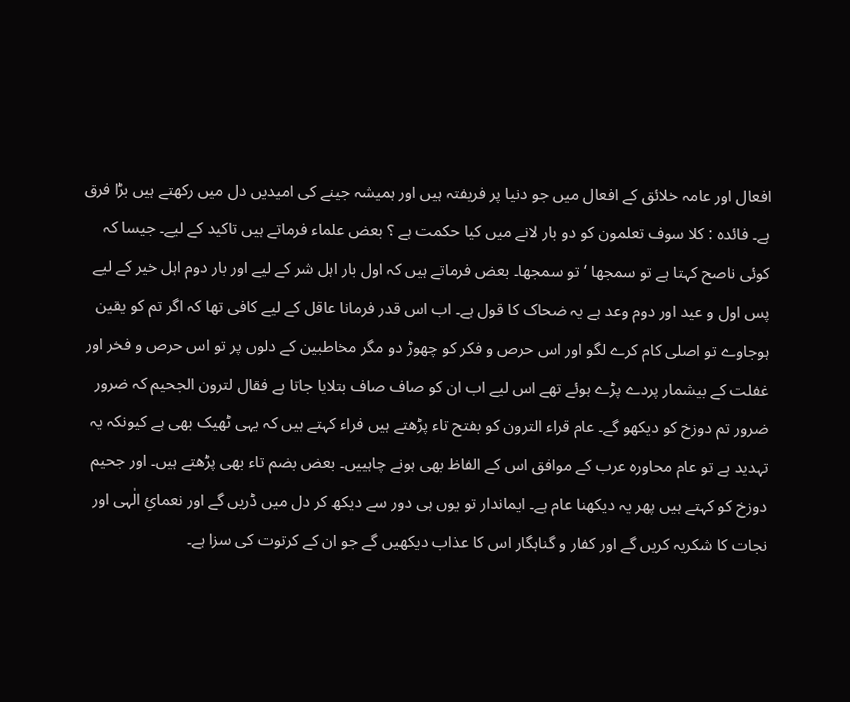افعال اور عامہ خلائق کے افعال میں جو دنیا پر فریفتہ ہیں اور ہمیشہ جینے کی امیدیں دل میں رکھتے ہیں بڑا فرق ہے۔ فائدہ : کلا سوف تعلمون کو دو بار لانے میں کیا حکمت ہے ؟ بعض علماء فرماتے ہیں تاکید کے لیے۔ جیسا کہ کوئی ناصح کہتا ہے تو سمجھا ‘ تو سمجھا۔ بعض فرماتے ہیں کہ اول بار اہل شر کے لیے اور بار دوم اہل خیر کے لیے پس اول و عید اور دوم وعد ہے یہ ضحاک کا قول ہے۔ اب اس قدر فرمانا عاقل کے لیے کافی تھا کہ اگر تم کو یقین ہوجاوے تو اصلی کام کرے لگو اور اس حرص و فکر کو چھوڑ دو مگر مخاطبین کے دلوں پر تو اس حرص و فخر اور غفلت کے بیشمار پردے پڑے ہوئے تھے اس لیے اب ان کو صاف صاف بتلایا جاتا ہے فقال لترون الجحیم کہ ضرور ضرور تم دوزخ کو دیکھو گے۔ عام قراء الترون کو بفتح تاء پڑھتے ہیں فراء کہتے ہیں کہ یہی ٹھیک بھی ہے کیونکہ یہ تہدید ہے تو عام محاورہ عرب کے موافق اس کے الفاظ بھی ہونے چاہییں۔ بعض بضم تاء بھی پڑھتے ہیں۔ اور جحیم دوزخ کو کہتے ہیں پھر یہ دیکھنا عام ہے۔ ایماندار تو یوں ہی دور سے دیکھ کر دل میں ڈریں گے اور نعمائِ الٰہی اور نجات کا شکریہ کریں گے اور کفار و گناہگار اس کا عذاب دیکھیں گے جو ان کے کرتوت کی سزا ہے۔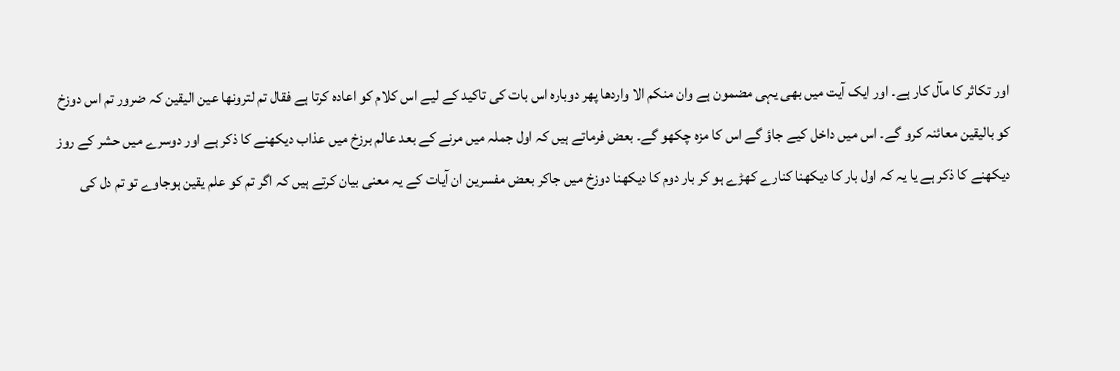اور تکاثر کا مآل کار ہے۔ اور ایک آیت میں بھی یہی مضمون ہے وان منکم الا واردھا پھر دوبارہ اس بات کی تاکید کے لیے اس کلام کو اعادہ کرتا ہے فقال تم لترونھا عین الیقین کہ ضرور تم اس دوزخ کو بالیقین معائنہ کرو گے۔ اس میں داخل کیے جاؤ گے اس کا مزہ چکھو گے۔ بعض فرماتے ہیں کہ اول جملہ میں مرنے کے بعد عالم برزخ میں عذاب دیکھنے کا ذکر ہے اور دوسرے میں حشر کے روز دیکھنے کا ذکر ہے یا یہ کہ اول بار کا دیکھنا کنارے کھڑے ہو کر بار دوم کا دیکھنا دوزخ میں جاکر بعض مفسرین ان آیات کے یہ معنی بیان کرتے ہیں کہ اگر تم کو علم یقین ہوجاوے تو تم دل کی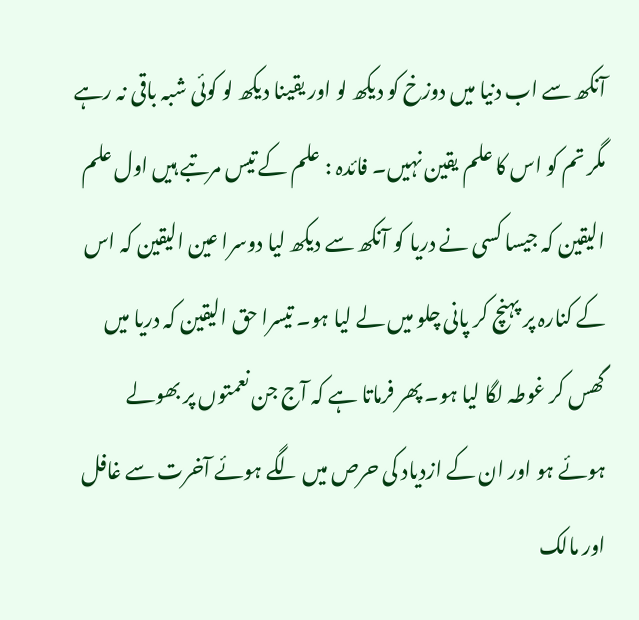آنکھ سے اب دنیا میں دوزخ کو دیکھ لو اور یقینا دیکھ لو کوئی شبہ باقی نہ رہے مگر تم کو اس کا علم یقین نہیں۔ فائدہ : علم کے تیس مرتبے ہیں اول علم الیقین کہ جیسا کسی نے دریا کو آنکھ سے دیکھ لیا دوسرا عین الیقین کہ اس کے کنارہ پر پہنچ کر پانی چلو میں لے لیا ہو۔ تیسرا حق الیقین کہ دریا میں گھس کر غوطہ لگا لیا ہو۔ پھر فرماتا ہے کہ آج جن نعمتوں پر بھولے ہوئے ہو اور ان کے ازدیاد کی حرص میں لگے ہوئے آخرت سے غافل اور مالک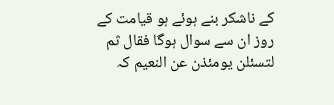کے ناشکر بنے ہوئے ہو قیامت کے روز ان سے سوال ہوگا فقال ثم لتسئلن یومئذن عن النعیم کہ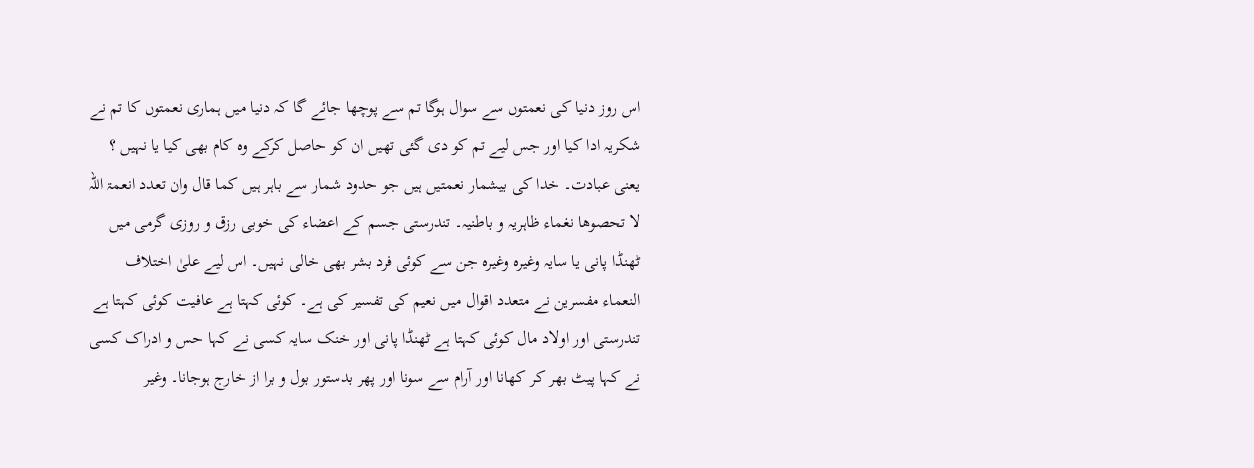اس روز دنیا کی نعمتوں سے سوال ہوگا تم سے پوچھا جائے گا کہ دنیا میں ہماری نعمتوں کا تم نے شکریہ ادا کیا اور جس لیے تم کو دی گئی تھیں ان کو حاصل کرکے وہ کام بھی کیا یا نہیں ؟ یعنی عبادت۔ خدا کی بیشمار نعمتیں ہیں جو حدود شمار سے باہر ہیں کما قال وان تعدد انعمۃ اللہ لا تحصوھا نغماء ظاہریہ و باطنیہ۔ تندرستی جسم کے اعضاء کی خوبی رزق و روزی گرمی میں ٹھنڈا پانی یا سایہ وغیرہ وغیرہ جن سے کوئی فرد بشر بھی خالی نہیں۔ اس لیے علیٰ اختلاف النعماء مفسرین نے متعدد اقوال میں نعیم کی تفسیر کی ہے۔ کوئی کہتا ہے عافیت کوئی کہتا ہے تندرستی اور اولاد مال کوئی کہتا ہے ٹھنڈا پانی اور خنک سایہ کسی نے کہا حس و ادراک کسی نے کہا پیٹ بھر کر کھانا اور آرام سے سونا اور پھر بدستور بول و برا از خارج ہوجانا۔ وغیر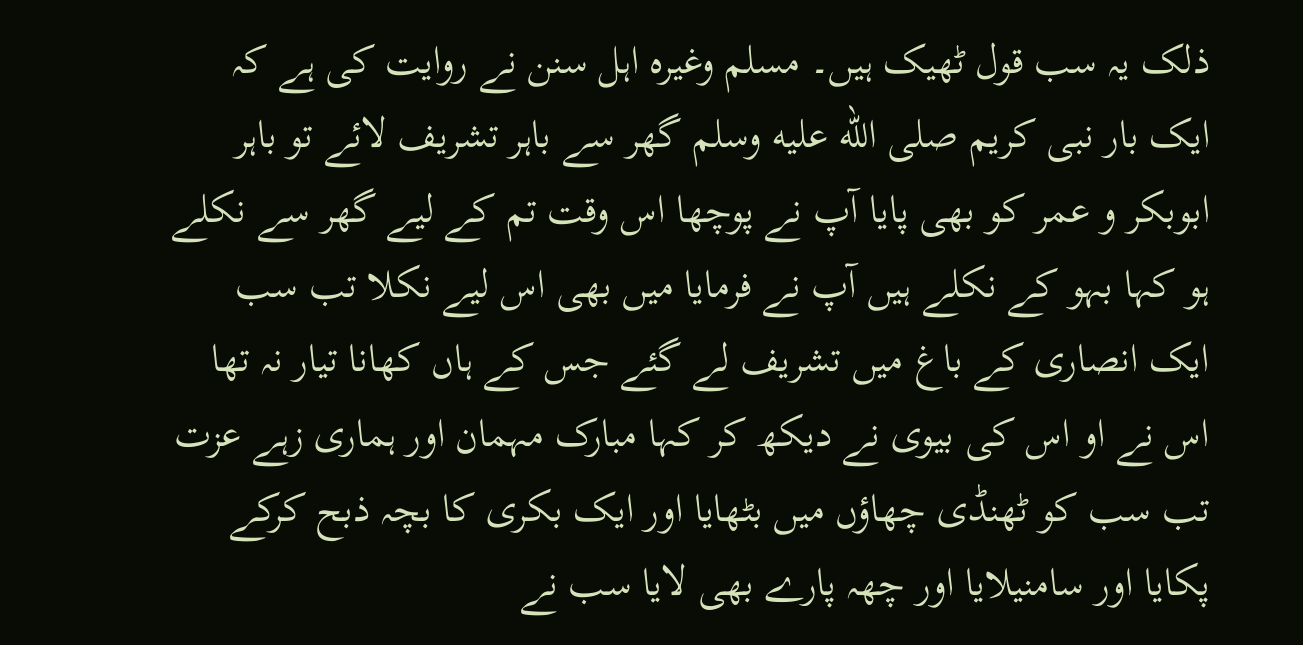ذلک یہ سب قول ٹھیک ہیں۔ مسلم وغیرہ اہل سنن نے روایت کی ہے کہ ایک بار نبی کریم صلى الله عليه وسلم گھر سے باہر تشریف لائے تو باہر ابوبکر و عمر کو بھی پایا آپ نے پوچھا اس وقت تم کے لیے گھر سے نکلے ہو کہا بہو کے نکلے ہیں آپ نے فرمایا میں بھی اس لیے نکلا تب سب ایک انصاری کے باغ میں تشریف لے گئے جس کے ہاں کھانا تیار نہ تھا اس نے او اس کی بیوی نے دیکھ کر کہا مبارک مہمان اور ہماری زہے عزت تب سب کو ٹھنڈی چھاؤں میں بٹھایا اور ایک بکری کا بچہ ذبح کرکے پکایا اور سامنیلایا اور چھہ پارے بھی لایا سب نے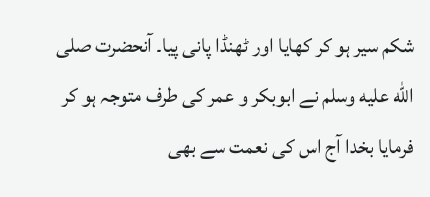شکم سیر ہو کر کھایا اور ٹھنڈا پانی پیا۔ آنحضرت صلى الله عليه وسلم نے ابوبکر و عمر کی طرف متوجہ ہو کر فرمایا بخدا آج اس کی نعمت سے بھی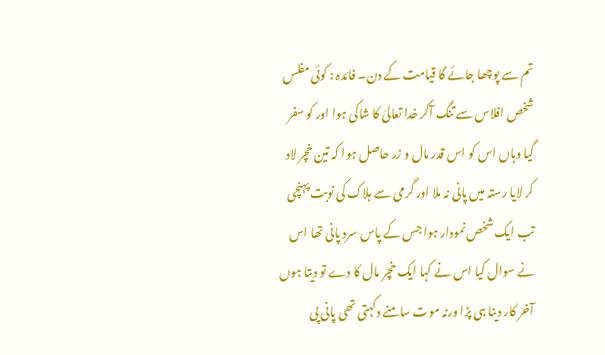تم سے پوچھا جائے گا قیامت کے دن۔ فائدہ : کوئی مفلس شخص افلاس سے تنگ آکر خدا تعالیٰ کا شاکی ہوا اور کو سفر گیا وہاں اس کو اس قدر مال و زر حاصل ہوا کہ تین خچر لاد کر لایا رستہ میں پانی نہ ملا اور گرمی سے ہلاک کی نوبت پہنچی تب ایک شخص نمودار ہوا جس کے پاس سرد پانی تھا اس نے سوال کیا اس نے کہا ایک خچر مال کا دے تو دیتا ہوں آخر کار دینا ہی پڑا ورنہ موت سامنے دکہتی تھی پانی پی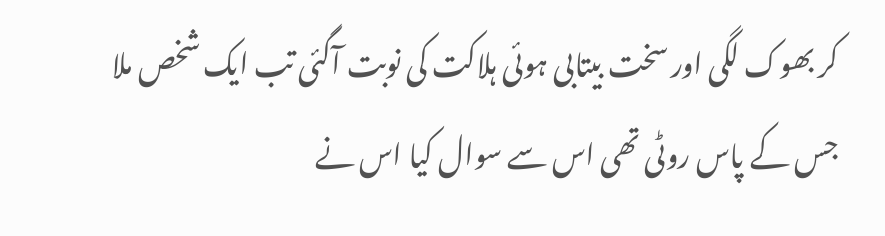کر بھوک لگی اور سخت بیتابی ہوئی ہلاکت کی نوبت آگئی تب ایک شخص ملا جس کے پاس روٹی تھی اس سے سوال کیا اس نے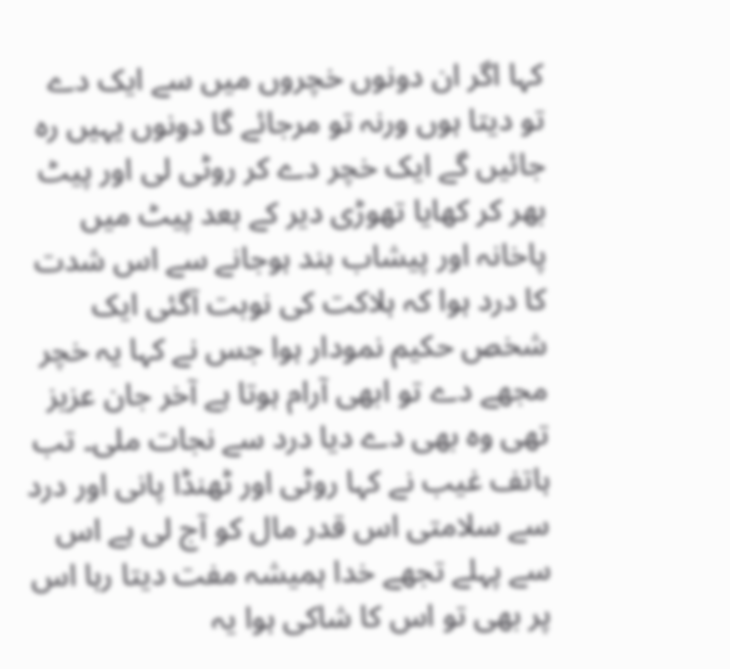کہا اگر ان دونوں خچروں میں سے ایک دے تو دیتا ہوں ورنہ تو مرجائے گا دونوں یہیں رہ جائیں گے ایک خچر دے کر روٹی لی اور پیٹ بھر کر کھایا تھوڑی دیر کے بعد پیٹ میں پاخانہ اور پیشاب بند ہوجانے سے اس شدت کا درد ہوا کہ ہلاکت کی نوبت آگئی ایک شخص حکیم نمودار ہوا جس نے کہا یہ خچر مجھے دے تو ابھی آرام ہوتا ہے آخر جان عزیز تھی وہ بھی دے دیا درد سے نجات ملی۔ تب ہاتف غیب نے کہا روٹی اور ٹھنڈا پانی اور درد سے سلامتی اس قدر مال کو آج لی ہے اس سے پہلے تجھے خدا ہمیشہ مفت دیتا رہا اس پر بھی تو اس کا شاکی ہوا یہ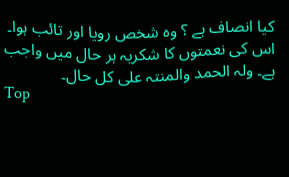کیا انصاف ہے ؟ وہ شخص رویا اور تائب ہوا۔ اس کی نعمتوں کا شکریہ ہر حال میں واجب ہے۔ ولہ الحمد والمنتہ علی کل حال۔
Top